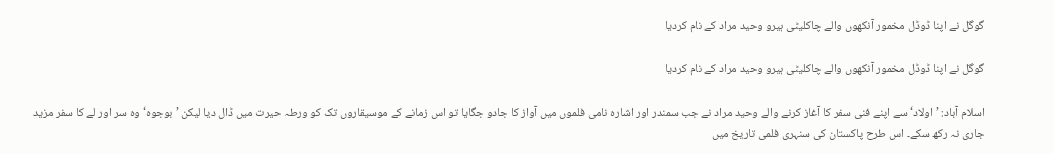گوگل نے اپنا ڈوڈل مخمور آنکھوں والے چاکلیٹی ہیرو وحید مراد کے نام کردیا

گوگل نے اپنا ڈوڈل مخمور آنکھوں والے چاکلیٹی ہیرو وحید مراد کے نام کردیا

اسلام آباد: ’اولاد‘ سے اپنے فنی سفر کا آغاز کرنے والے وحید مراد نے جب سمندر اور اشارہ نامی فلموں میں آواز کا جادو جگایا تو اس زمانے کے موسیقاروں تک کو ورطہ حیرت میں ڈال دیا لیکن ’بوجوہ‘ وہ سر اور لے کا سفر مزید جاری نہ رکھ سکے۔ اس طرح پاکستان کی سنہری فلمی تاریخ میں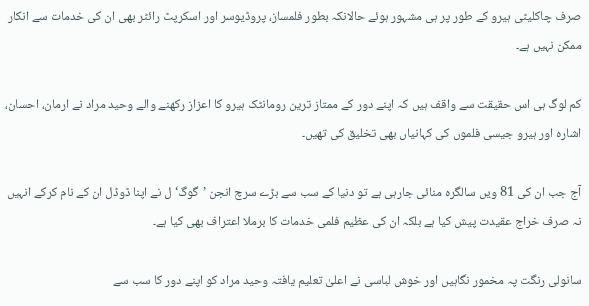صرف چاکلیٹی ہیرو کے طور پر ہی مشہور ہوئے حالانکہ بطور فلمساز، پروڈیوسر اور اسکرپٹ رائٹر بھی ان کی خدمات سے انکار ممکن نہیں ہے۔

کم لوگ ہی اس حقیقت سے واقف ہیں کہ اپنے دور کے ممتاز ترین رومانٹک ہیرو کا اعزاز رکھنے والے وحید مراد نے ارمان، احسان، اشارہ اور ہیرو جیسی فلموں کی کہانیاں بھی تخلیق کی تھیں۔

آج جب ان کی 81 ویں سالگرہ منائی جارہی ہے تو دنیا کے سب سے بڑے سرچ انجن ’گوگ‘ل نے اپنا ڈوڈل ان کے نام کرکے انہیں نہ صرف خراج عقیدت پیش کیا ہے بلکہ ان کی عظیم فلمی خدمات کا برملا اعتراف بھی کیا ہے۔

سانولی رنگت پہ مخمور نگاہیں اور خوش لباسی نے اعلیٰ تعلیم یافتہ وحید مراد کو اپنے دور کا سب سے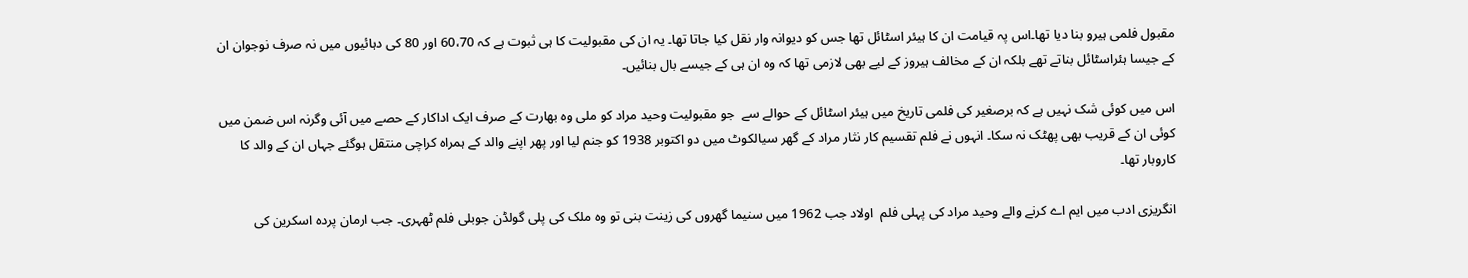مقبول فلمی ہیرو بنا دیا تھا۔اس پہ قیامت ان کا ہیئر اسٹائل تھا جس کو دیوانہ وار نقل کیا جاتا تھا۔ یہ ان کی مقبولیت کا ہی ثبوت ہے کہ 60،70 اور 80 کی دہائیوں میں نہ صرف نوجوان ان کے جیسا ہئراسٹائل بناتے تھے بلکہ ان کے مخالف ہیروز کے لیے بھی لازمی تھا کہ وہ ان ہی کے جیسے بال بنائیں۔

اس میں کوئی شک نہیں ہے کہ برصغیر کی فلمی تاریخ میں ہیئر اسٹائل کے حوالے سے  جو مقبولیت وحید مراد کو ملی وہ بھارت کے صرف ایک اداکار کے حصے میں آئی وگرنہ اس ضمن میں کوئی ان کے قریب بھی پھٹک نہ سکا۔ انہوں نے فلم تقسیم کار نثار مراد کے گھر سیالکوٹ میں دو اکتوبر 1938 کو جنم لیا اور پھر اپنے والد کے ہمراہ کراچی منتقل ہوگئے جہاں ان کے والد کا کاروبار تھا۔

انگریزی ادب میں ایم اے کرنے والے وحید مراد کی پہلی فلم  اولاد جب 1962 میں سنیما گھروں کی زینت بنی تو وہ ملک کی پلی گولڈن جوبلی فلم ٹھہری۔ جب ارمان پردہ اسکرین کی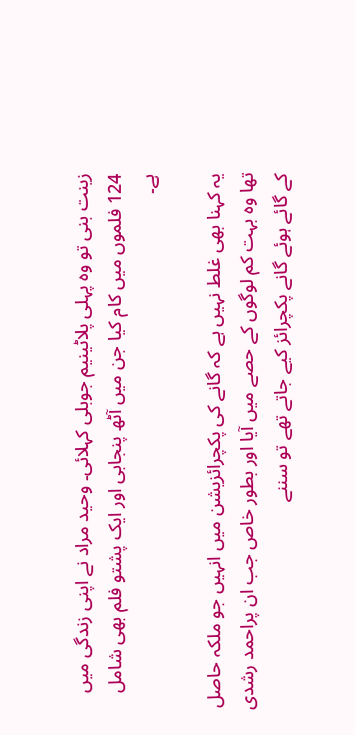زینت بنی تو وہ پہلی پلاٹینیم جوبلی کہلائی۔ وحید مراد نے اپنی زندگی میں 124 فلموں میں کام کیا جن میں آٹھ پنجابی اور ایک پشتو فلم بھی شامل ہے۔

یہ کہنا بھی غلط نہیں ہے کہ گانے کی پکچرائزیشن میں انہیں جو ملکہ حاصل تھا وہ بہت کم لوگوں کے حصے میں آیا اور بطور خاص جب ان پراحمد رشدی کے گائے ہوئے گانے پکچرائز کیے جاتے تھے تو سننے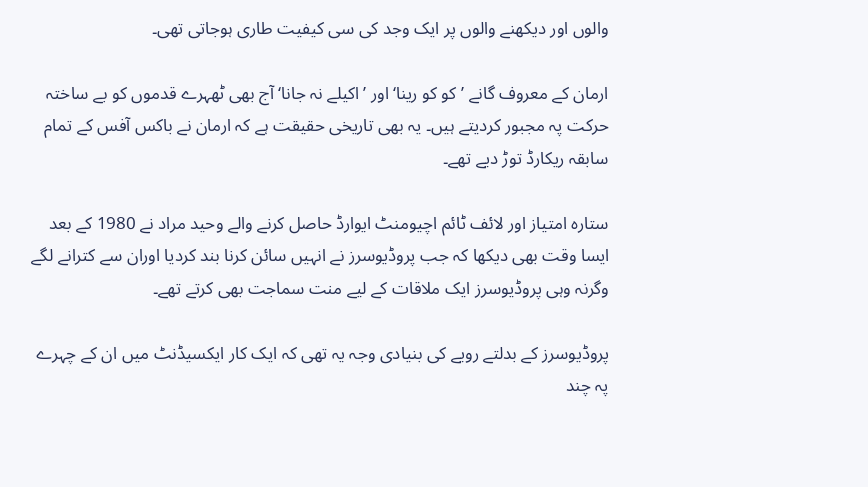والوں اور دیکھنے والوں پر ایک وجد کی سی کیفیت طاری ہوجاتی تھی۔

ارمان کے معروف گانے ’کو کو رینا‘ اور ’اکیلے نہ جانا‘ آج بھی ٹھہرے قدموں کو بے ساختہ حرکت پہ مجبور کردیتے ہیں۔ یہ بھی تاریخی حقیقت ہے کہ ارمان نے باکس آفس کے تمام سابقہ ریکارڈ توڑ دیے تھے۔

ستارہ امتیاز اور لائف ٹائم اچیومنٹ ایوارڈ حاصل کرنے والے وحید مراد نے 1980 کے بعد ایسا وقت بھی دیکھا کہ جب پروڈیوسرز نے انہیں سائن کرنا بند کردیا اوران سے کترانے لگے وگرنہ وہی پروڈیوسرز ایک ملاقات کے لیے منت سماجت بھی کرتے تھے۔

پروڈیوسرز کے بدلتے رویے کی بنیادی وجہ یہ تھی کہ ایک کار ایکسیڈنٹ میں ان کے چہرے پہ چند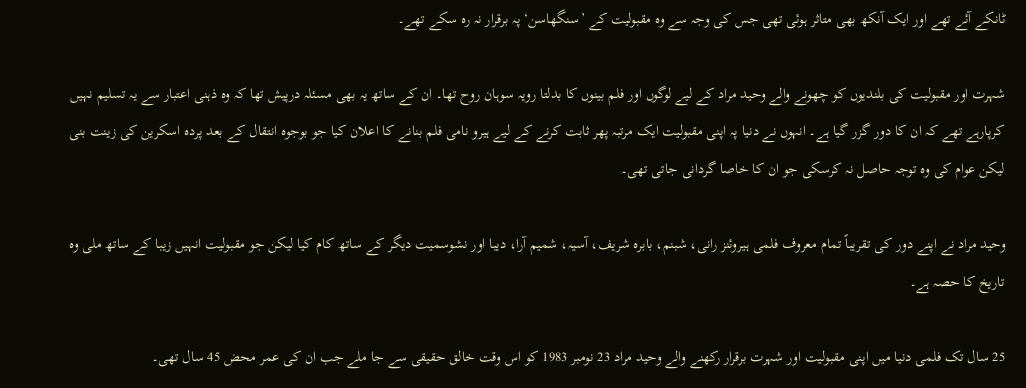ٹانکے آئے تھے اور ایک آنکھ بھی متاثر ہوئی تھی جس کی وجہ سے وہ مقبولیت کے ’سنگھاسن‘ پہ برقرار نہ رہ سکے تھے۔

شہرت اور مقبولیت کی بلندیوں کو چھونے والے وحید مراد کے لیے لوگوں اور فلم بینوں کا بدلتا رویہ سوہان روح تھا۔ ان کے ساتھ یہ بھی مسئلہ درپیش تھا کہ وہ ذہنی اعتبار سے یہ تسلیم نہیں کرپارہے تھے کہ ان کا دور گزر گیا ہے۔ انہوں نے دنیا پہ اپنی مقبولیت ایک مرتبہ پھر ثابت کرنے کے لیے ہیرو نامی فلم بنانے کا اعلان کیا جو بوجوہ انتقال کے بعد پردہ اسکرین کی زینت بنی لیکن عوام کی وہ توجہ حاصل نہ کرسکی جو ان کا خاصا گردانی جاتی تھی۔

وحید مراد نے اپنے دور کی تقریباً تمام معروف فلمی ہیروئنز رانی، شبنم، بابرہ شریف، آسیہ، شمیم آرا، دیبا اور نشوسمیت دیگر کے ساتھ کام کیا لیکن جو مقبولیت انہیں زیبا کے ساتھ ملی وہ تاریخ کا حصہ ہے۔

25 سال تک فلمی دنیا میں اپنی مقبولیت اور شہرت برقرار رکھنے والے وحید مراد 23 نومبر 1983 کو اس وقت خالق حقیقی سے جا ملے جب ان کی عمر محض 45 سال تھی۔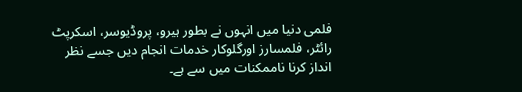فلمی دنیا میں انہوں نے بطور ہیرو، پروڈیوسر، اسکرپٹ رائٹر، فلمسارز اورگلوکار خدمات انجام دیں جسے نظر انداز کرنا ناممکنات میں سے ہے۔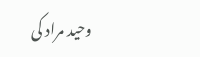وحید مراد کی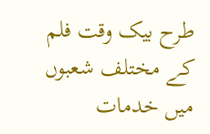طرح بیک وقت فلم کے مختلف شعبوں میں خدمات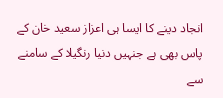انجاد دینے کا ایسا ہی اعزاز سعید خان کے پاس بھی ہے جنہیں دنیا رنگیلا کے سامنے سے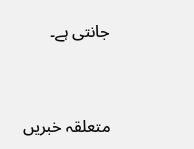جانتی ہے۔


متعلقہ خبریں